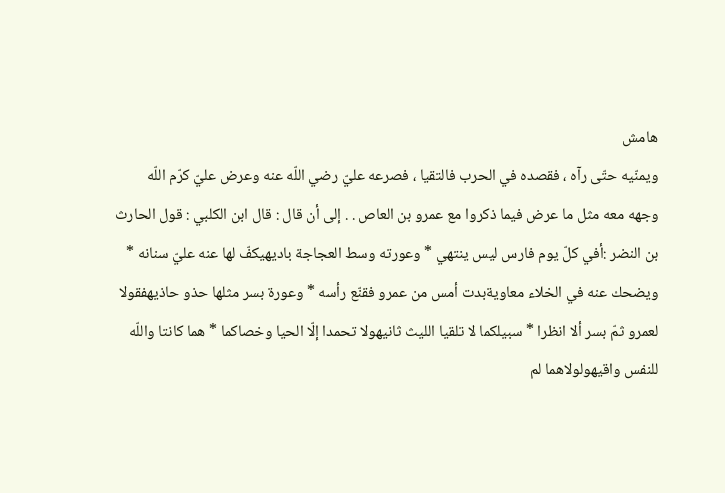هامش
ويمنّيه حتّى رآه ، فقصده في الحرب فالتقيا ، فصرعه عليّ رضي اللّه عنه وعرض عليّ كرّم اللّه وجهه معه مثل ما عرض فيما ذكروا مع عمرو بن العاص . . إلى أن قال : قال ابن الكلبي : قول الحارث بن النضر :أفي كلّ يوم فارس ليس ينتهي * وعورته وسط العجاجة باديهيكفّ لها عنه عليّ سنانه * ويضحك عنه في الخلاء معاويةبدت أمس من عمرو فقنّع رأسه * وعورة بسر مثلها حذو حاذيهفقولا لعمرو ثمّ بسر ألا انظرا * سبيلكما لا تلقيا الليث ثانيهولا تحمدا إلّا الحيا وخصاكما * هما كانتا واللّه للنفس واقيهولولاهما لم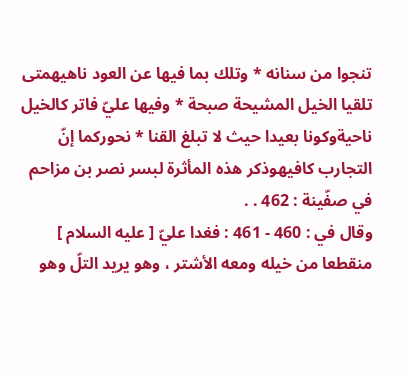تنجوا من سنانه * وتلك بما فيها عن العود ناهيهمتى تلقيا الخيل المشيحة صبحة * وفيها عليّ فاتر كالخيل ناحيةوكونا بعيدا حيث لا تبلغ القنا * نحوركما إنّ التجارب كافيهوذكر هذه المأثرة لبسر نصر بن مزاحم في صفّينة : 462 . .
وقال في : 460 - 461 : فغدا عليّ [ عليه السلام ] منقطعا من خيله ومعه الأشتر ، وهو يريد التلّ وهو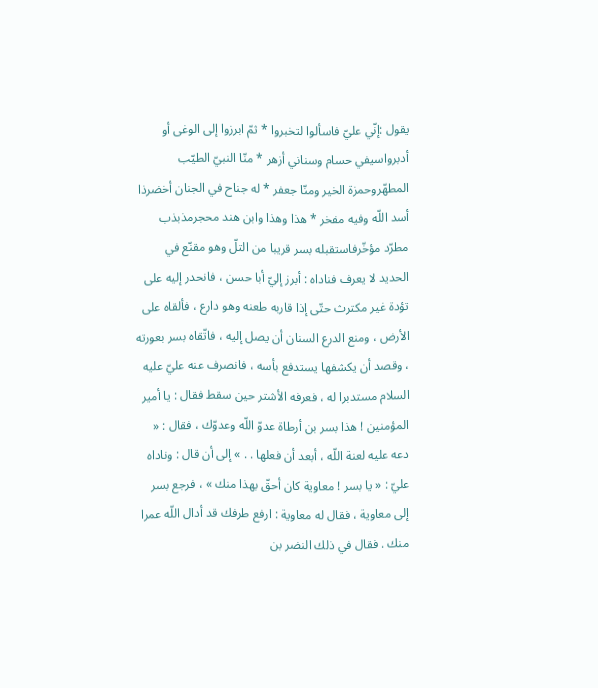يقول :إنّي عليّ فاسألوا لتخبروا * ثمّ ابرزوا إلى الوغى أو أدبرواسيفي حسام وسناني أزهر * منّا النبيّ الطيّب المطهّروحمزة الخير ومنّا جعفر * له جناح في الجنان أخضرذا أسد اللّه وفيه مفخر * هذا وهذا وابن هند محجرمذبذب مطرّد مؤخّرفاستقبله بسر قريبا من التلّ وهو مقنّع في الحديد لا يعرف فناداه : أبرز إليّ أبا حسن ، فانحدر إليه على تؤدة غير مكترث حتّى إذا قاربه طعنه وهو دارع ، فألقاه على الأرض ، ومنع الدرع السنان أن يصل إليه ، فاتّقاه بسر بعورته ، وقصد أن يكشفها يستدفع بأسه ، فانصرف عنه عليّ عليه السلام مستدبرا له ، فعرفه الأشتر حين سقط فقال : يا أمير المؤمنين ! هذا بسر بن أرطاة عدوّ اللّه وعدوّك ، فقال : « دعه عليه لعنة اللّه ، أبعد أن فعلها . . » إلى أن قال : وناداه عليّ : « يا بسر ! معاوية كان أحقّ بهذا منك » ، فرجع بسر إلى معاوية ، فقال له معاوية : ارفع طرفك قد أدال اللّه عمرا منك . فقال في ذلك النضر بن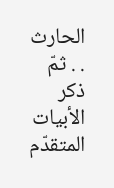الحارث . . ثمّ ذكر الأبيات المتقدّم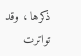ذكرها ، وقد تواترت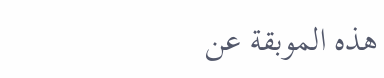هذه الموبقة عن